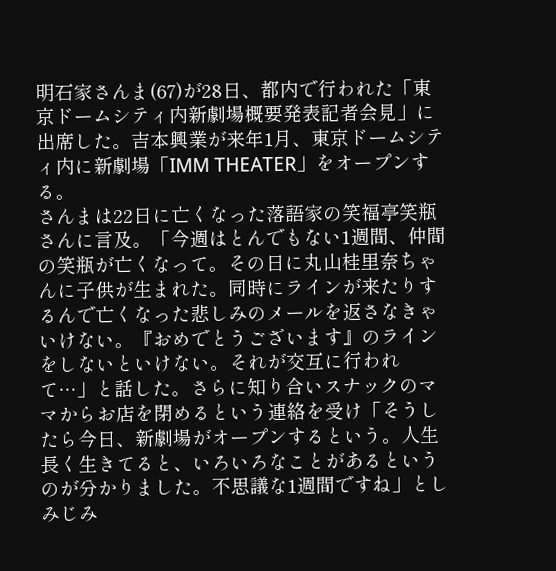明石家さんま(67)が28日、都内で行われた「東京ドームシティ内新劇場概要発表記者会見」に出席した。吉本興業が来年1月、東京ドームシティ内に新劇場「IMM THEATER」をオープンする。
さんまは22日に亡くなった落語家の笑福亭笑瓶さんに言及。「今週はとんでもない1週間、仲間の笑瓶が亡くなって。その日に丸山桂里奈ちゃんに子供が生まれた。同時にラインが来たりするんで亡くなった悲しみのメールを返さなきゃいけない。『おめでとうございます』のラインをしないといけない。それが交互に行われて…」と話した。さらに知り合いスナックのママからお店を閉めるという連絡を受け「そうしたら今日、新劇場がオープンするという。人生長く生きてると、いろいろなことがあるというのが分かりました。不思議な1週間ですね」としみじみ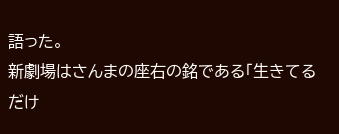語った。
新劇場はさんまの座右の銘である「生きてるだけ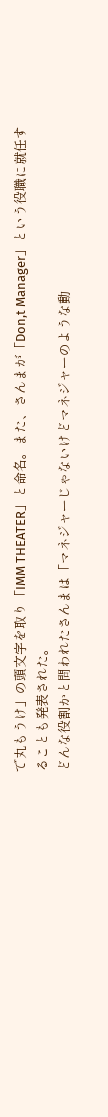で丸もうけ」の頭文字を取り「IMM THEATER」と命名。また、さんまが「Don,t Manager」という役職に就任することも発表された。
どんな役割かと問われたさんまは「マネジャーじゃないけどマネジャーのような動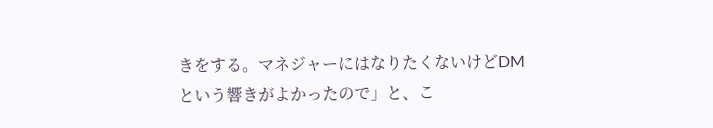きをする。マネジャーにはなりたくないけどDMという響きがよかったので」と、こ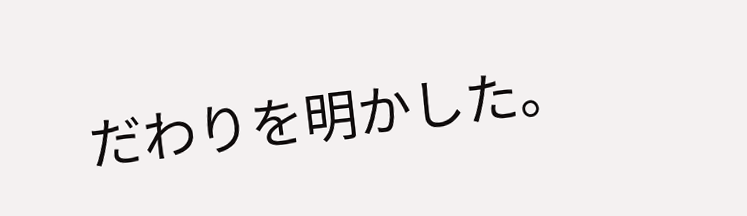だわりを明かした。